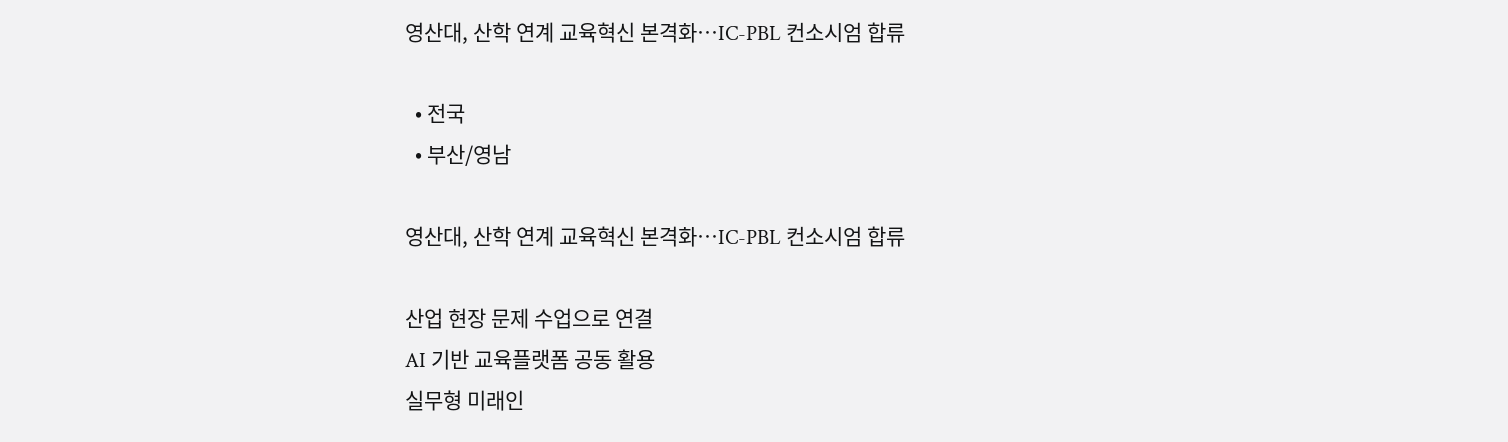영산대, 산학 연계 교육혁신 본격화…IC-PBL 컨소시엄 합류

  • 전국
  • 부산/영남

영산대, 산학 연계 교육혁신 본격화…IC-PBL 컨소시엄 합류

산업 현장 문제 수업으로 연결
AI 기반 교육플랫폼 공동 활용
실무형 미래인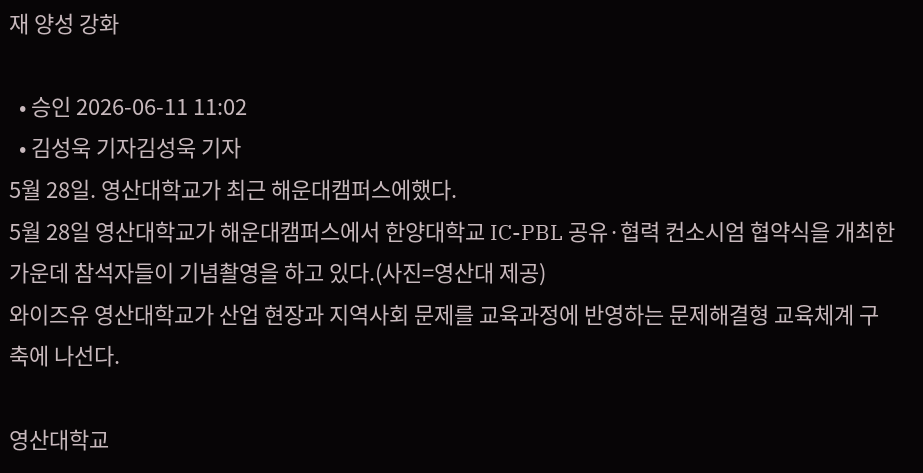재 양성 강화

  • 승인 2026-06-11 11:02
  • 김성욱 기자김성욱 기자
5월 28일. 영산대학교가 최근 해운대캠퍼스에했다.
5월 28일 영산대학교가 해운대캠퍼스에서 한양대학교 IC-PBL 공유·협력 컨소시엄 협약식을 개최한 가운데 참석자들이 기념촬영을 하고 있다.(사진=영산대 제공)
와이즈유 영산대학교가 산업 현장과 지역사회 문제를 교육과정에 반영하는 문제해결형 교육체계 구축에 나선다.

영산대학교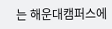는 해운대캠퍼스에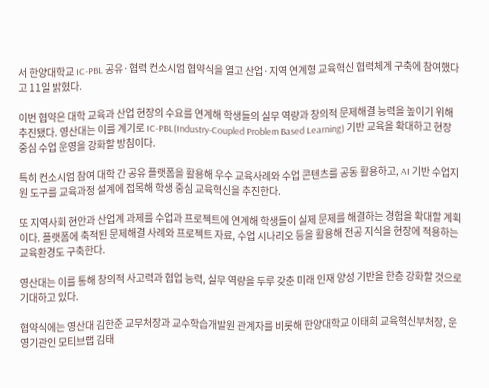서 한양대학교 IC-PBL 공유·협력 컨소시엄 협약식을 열고 산업·지역 연계형 교육혁신 협력체계 구축에 참여했다고 11일 밝혔다.

이번 협약은 대학 교육과 산업 현장의 수요를 연계해 학생들의 실무 역량과 창의적 문제해결 능력을 높이기 위해 추진됐다. 영산대는 이를 계기로 IC-PBL(Industry-Coupled Problem Based Learning) 기반 교육을 확대하고 현장 중심 수업 운영을 강화할 방침이다.

특히 컨소시엄 참여 대학 간 공유 플랫폼을 활용해 우수 교육사례와 수업 콘텐츠를 공동 활용하고, AI 기반 수업지원 도구를 교육과정 설계에 접목해 학생 중심 교육혁신을 추진한다.

또 지역사회 현안과 산업계 과제를 수업과 프로젝트에 연계해 학생들이 실제 문제를 해결하는 경험을 확대할 계획이다. 플랫폼에 축적된 문제해결 사례와 프로젝트 자료, 수업 시나리오 등을 활용해 전공 지식을 현장에 적용하는 교육환경도 구축한다.

영산대는 이를 통해 창의적 사고력과 협업 능력, 실무 역량을 두루 갖춘 미래 인재 양성 기반을 한층 강화할 것으로 기대하고 있다.

협약식에는 영산대 김한준 교무처장과 교수학습개발원 관계자를 비롯해 한양대학교 이태희 교육혁신부처장, 운영기관인 모티브랩 김태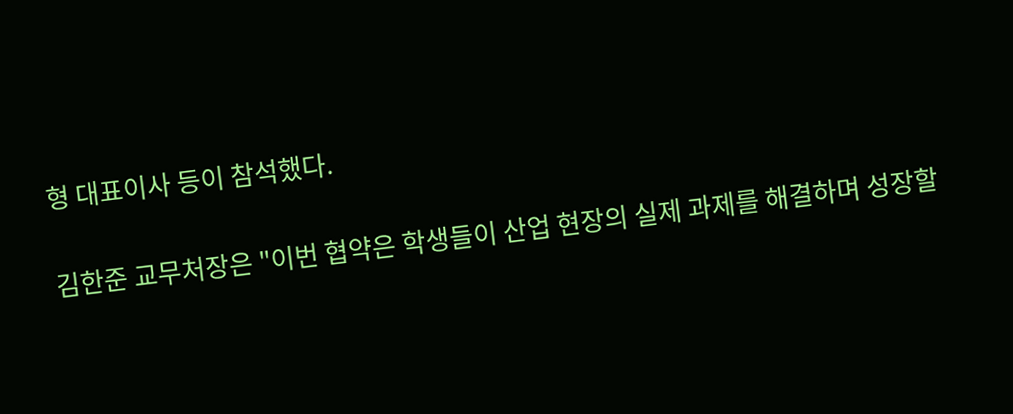형 대표이사 등이 참석했다.

김한준 교무처장은 "이번 협약은 학생들이 산업 현장의 실제 과제를 해결하며 성장할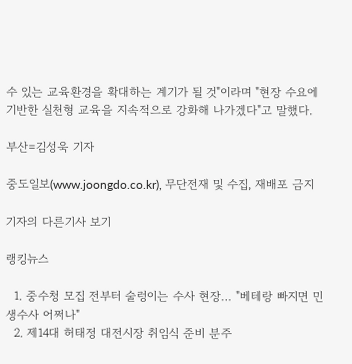수 있는 교육환경을 확대하는 계기가 될 것"이라며 "현장 수요에 기반한 실천형 교육을 지속적으로 강화해 나가겠다"고 말했다.

부산=김성욱 기자

중도일보(www.joongdo.co.kr), 무단전재 및 수집, 재배포 금지

기자의 다른기사 보기

랭킹뉴스

  1. 중수청 모집 전부터 술렁이는 수사 현장… "베테랑 빠지면 민생수사 어쩌나"
  2. 제14대 허태정 대전시장 취임식 준비 분주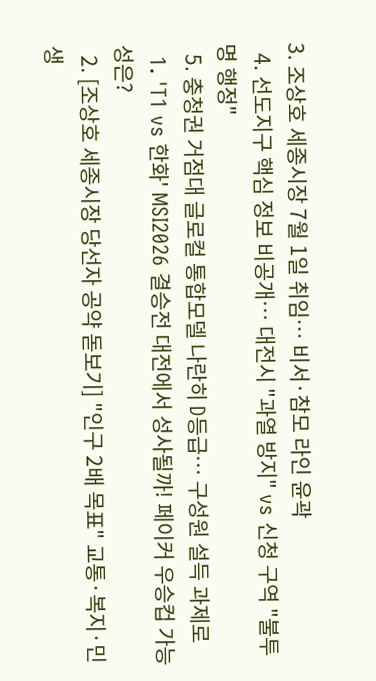3. 조상호 세종시장 7월 1일 취임… 비서·참모 라인 윤곽
  4. 선도지구 핵심 정보 비공개… 대전시 "과열 방지" vs 신청 구역 "불투명 행정"
  5. 충청권 거점대 글로컬 통합모델 나란히 D등급… 구성원 설득 과제로
  1. 'T1 vs 한화' MSI2026 결승전 대전에서 성사될까! 페이커 우승컵 가능성은?
  2. [조상호 세종시장 당선자 공약 돋보기] "인구 2배 목표" 교통·복지·민생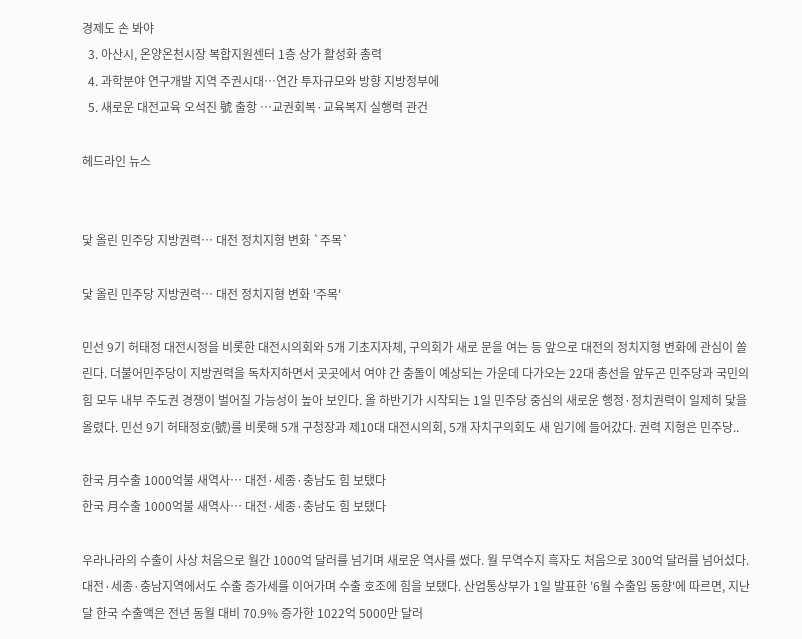경제도 손 봐야
  3. 아산시, 온양온천시장 복합지원센터 1층 상가 활성화 총력
  4. 과학분야 연구개발 지역 주권시대…연간 투자규모와 방향 지방정부에
  5. 새로운 대전교육 오석진 號 출항 …교권회복·교육복지 실행력 관건

헤드라인 뉴스


닻 올린 민주당 지방권력… 대전 정치지형 변화 `주목`

닻 올린 민주당 지방권력… 대전 정치지형 변화 '주목'

민선 9기 허태정 대전시정을 비롯한 대전시의회와 5개 기초지자체, 구의회가 새로 문을 여는 등 앞으로 대전의 정치지형 변화에 관심이 쏠린다. 더불어민주당이 지방권력을 독차지하면서 곳곳에서 여야 간 충돌이 예상되는 가운데 다가오는 22대 총선을 앞두곤 민주당과 국민의힘 모두 내부 주도권 경쟁이 벌어질 가능성이 높아 보인다. 올 하반기가 시작되는 1일 민주당 중심의 새로운 행정·정치권력이 일제히 닻을 올렸다. 민선 9기 허태정호(號)를 비롯해 5개 구청장과 제10대 대전시의회, 5개 자치구의회도 새 임기에 들어갔다. 권력 지형은 민주당..

한국 月수출 1000억불 새역사… 대전·세종·충남도 힘 보탰다
한국 月수출 1000억불 새역사… 대전·세종·충남도 힘 보탰다

우라나라의 수출이 사상 처음으로 월간 1000억 달러를 넘기며 새로운 역사를 썼다. 월 무역수지 흑자도 처음으로 300억 달러를 넘어섰다. 대전·세종·충남지역에서도 수출 증가세를 이어가며 수출 호조에 힘을 보탰다. 산업통상부가 1일 발표한 '6월 수출입 동향'에 따르면, 지난달 한국 수출액은 전년 동월 대비 70.9% 증가한 1022억 5000만 달러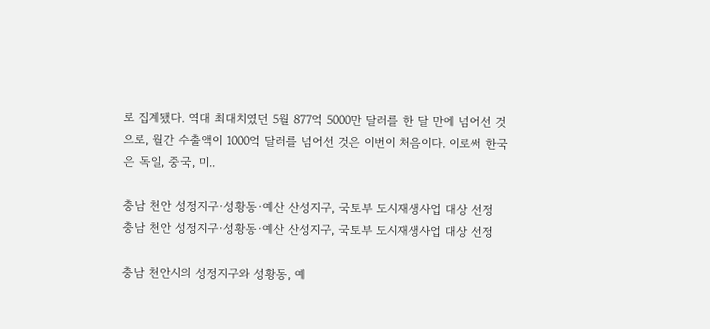로 집계됐다. 역대 최대치였던 5월 877억 5000만 달러를 한 달 만에 넘어선 것으로, 월간 수출액이 1000억 달러를 넘어선 것은 이번이 처음이다. 이로써 한국은 독일, 중국, 미..

충남 천안 성정지구·성황동·예산 산성지구, 국토부 도시재생사업 대상 선정
충남 천안 성정지구·성황동·예산 산성지구, 국토부 도시재생사업 대상 선정

충남 천안시의 성정지구와 성황동, 예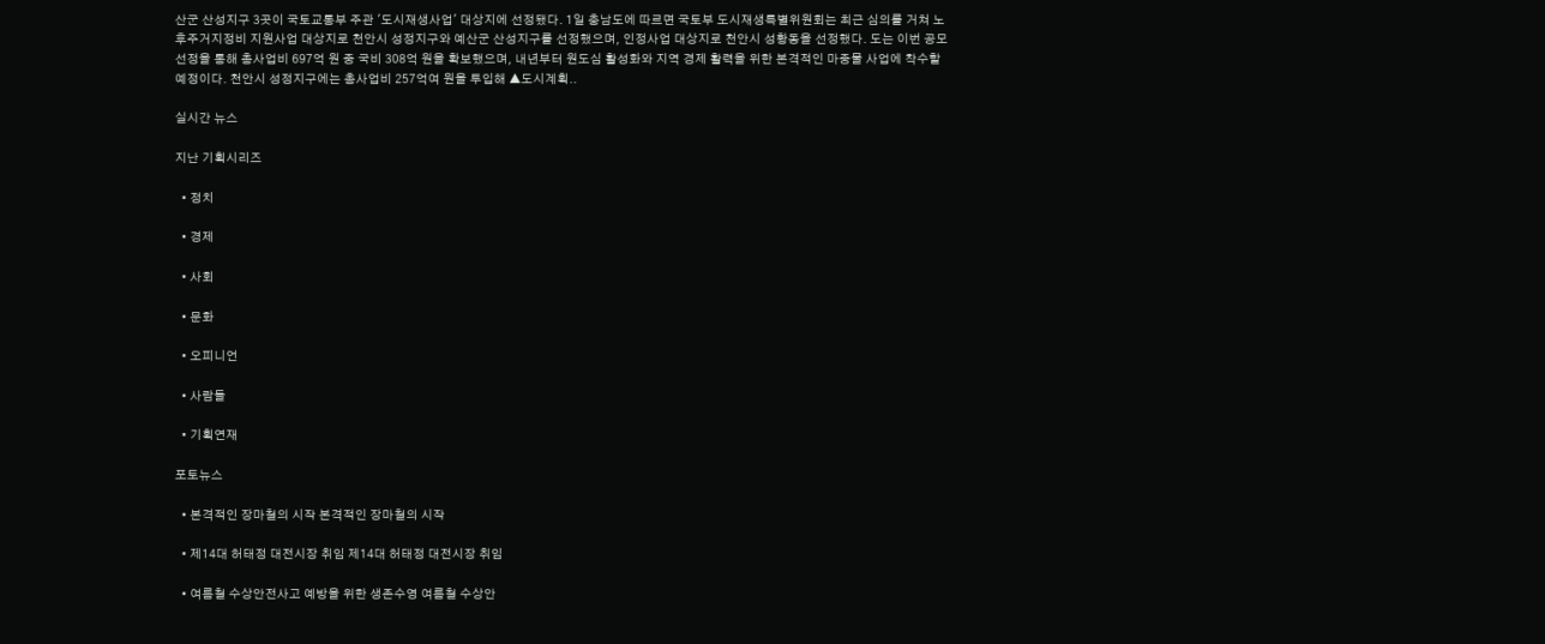산군 산성지구 3곳이 국토교통부 주관 '도시재생사업' 대상지에 선정됐다. 1일 충남도에 따르면 국토부 도시재생특별위원회는 최근 심의를 거쳐 노후주거지정비 지원사업 대상지로 천안시 성정지구와 예산군 산성지구를 선정했으며, 인정사업 대상지로 천안시 성황동을 선정했다. 도는 이번 공모 선정을 통해 총사업비 697억 원 중 국비 308억 원을 확보했으며, 내년부터 원도심 활성화와 지역 경제 활력을 위한 본격적인 마중물 사업에 착수할 예정이다. 천안시 성정지구에는 총사업비 257억여 원을 투입해 ▲도시계획..

실시간 뉴스

지난 기획시리즈

  • 정치

  • 경제

  • 사회

  • 문화

  • 오피니언

  • 사람들

  • 기획연재

포토뉴스

  • 본격적인 장마철의 시작 본격적인 장마철의 시작

  • 제14대 허태정 대전시장 취임 제14대 허태정 대전시장 취임

  • 여름철 수상안전사고 예방을 위한 생존수영 여름철 수상안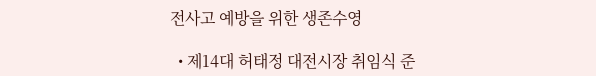전사고 예방을 위한 생존수영

  • 제14대 허태정 대전시장 취임식 준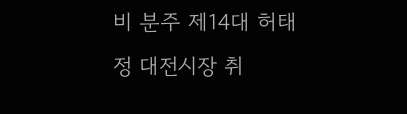비 분주 제14대 허태정 대전시장 취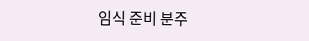임식 준비 분주